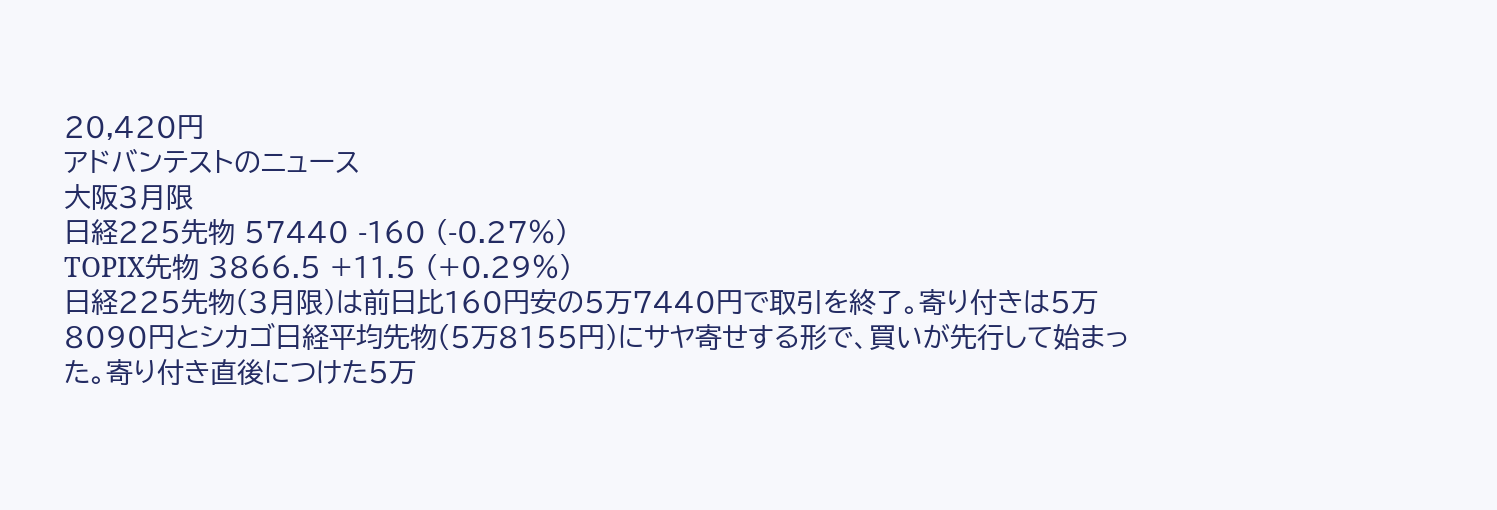20,420円
アドバンテストのニュース
大阪3月限
日経225先物 57440 -160 (-0.27%)
TOPIX先物 3866.5 +11.5 (+0.29%)
日経225先物(3月限)は前日比160円安の5万7440円で取引を終了。寄り付きは5万8090円とシカゴ日経平均先物(5万8155円)にサヤ寄せする形で、買いが先行して始まった。寄り付き直後につけた5万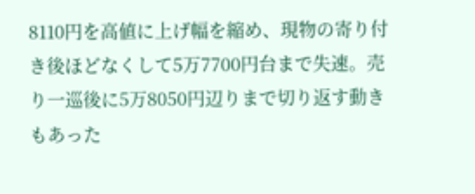8110円を高値に上げ幅を縮め、現物の寄り付き後ほどなくして5万7700円台まで失速。売り一巡後に5万8050円辺りまで切り返す動きもあった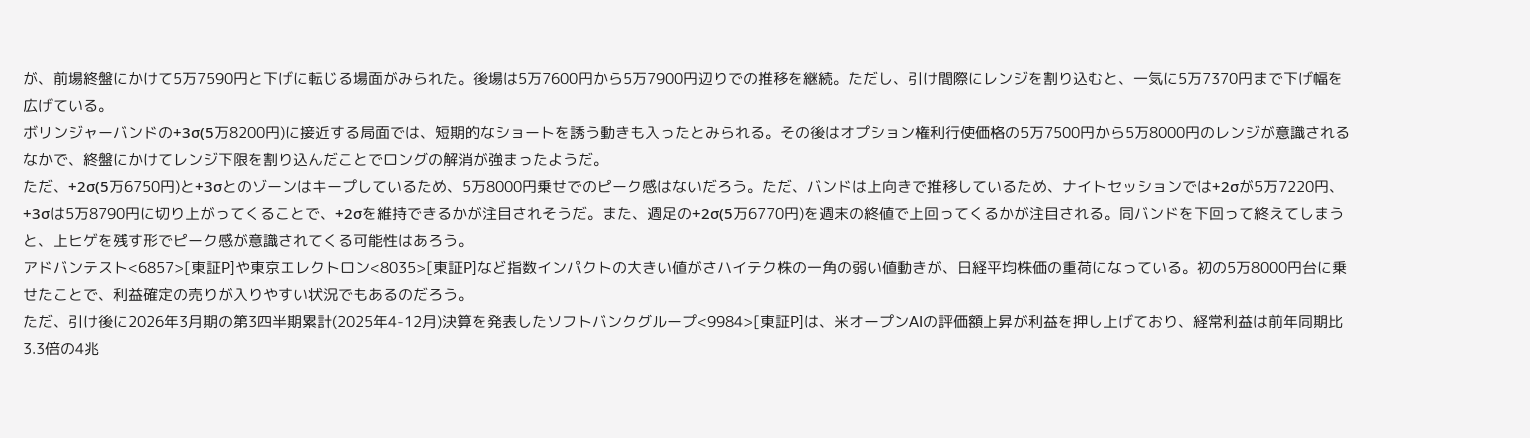が、前場終盤にかけて5万7590円と下げに転じる場面がみられた。後場は5万7600円から5万7900円辺りでの推移を継続。ただし、引け間際にレンジを割り込むと、一気に5万7370円まで下げ幅を広げている。
ボリンジャーバンドの+3σ(5万8200円)に接近する局面では、短期的なショートを誘う動きも入ったとみられる。その後はオプション権利行使価格の5万7500円から5万8000円のレンジが意識されるなかで、終盤にかけてレンジ下限を割り込んだことでロングの解消が強まったようだ。
ただ、+2σ(5万6750円)と+3σとのゾーンはキープしているため、5万8000円乗せでのピーク感はないだろう。ただ、バンドは上向きで推移しているため、ナイトセッションでは+2σが5万7220円、+3σは5万8790円に切り上がってくることで、+2σを維持できるかが注目されそうだ。また、週足の+2σ(5万6770円)を週末の終値で上回ってくるかが注目される。同バンドを下回って終えてしまうと、上ヒゲを残す形でピーク感が意識されてくる可能性はあろう。
アドバンテスト<6857>[東証P]や東京エレクトロン<8035>[東証P]など指数インパクトの大きい値がさハイテク株の一角の弱い値動きが、日経平均株価の重荷になっている。初の5万8000円台に乗せたことで、利益確定の売りが入りやすい状況でもあるのだろう。
ただ、引け後に2026年3月期の第3四半期累計(2025年4-12月)決算を発表したソフトバンクグループ<9984>[東証P]は、米オープンAIの評価額上昇が利益を押し上げており、経常利益は前年同期比3.3倍の4兆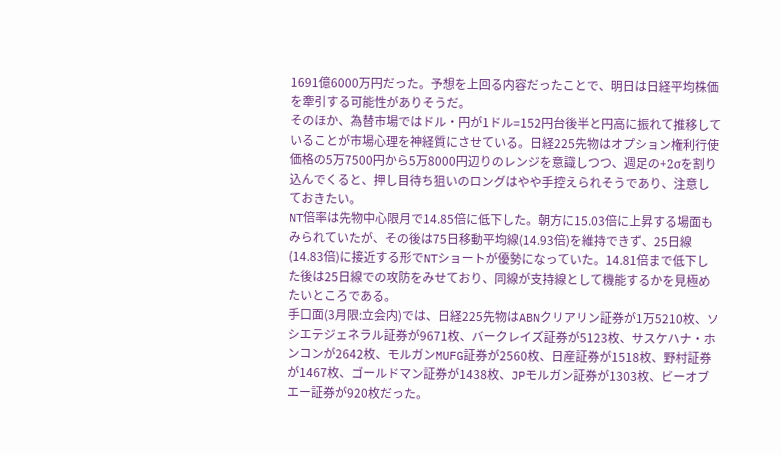1691億6000万円だった。予想を上回る内容だったことで、明日は日経平均株価を牽引する可能性がありそうだ。
そのほか、為替市場ではドル・円が1ドル=152円台後半と円高に振れて推移していることが市場心理を神経質にさせている。日経225先物はオプション権利行使価格の5万7500円から5万8000円辺りのレンジを意識しつつ、週足の+2σを割り込んでくると、押し目待ち狙いのロングはやや手控えられそうであり、注意しておきたい。
NT倍率は先物中心限月で14.85倍に低下した。朝方に15.03倍に上昇する場面もみられていたが、その後は75日移動平均線(14.93倍)を維持できず、25日線(14.83倍)に接近する形でNTショートが優勢になっていた。14.81倍まで低下した後は25日線での攻防をみせており、同線が支持線として機能するかを見極めたいところである。
手口面(3月限:立会内)では、日経225先物はABNクリアリン証券が1万5210枚、ソシエテジェネラル証券が9671枚、バークレイズ証券が5123枚、サスケハナ・ホンコンが2642枚、モルガンMUFG証券が2560枚、日産証券が1518枚、野村証券が1467枚、ゴールドマン証券が1438枚、JPモルガン証券が1303枚、ビーオブエー証券が920枚だった。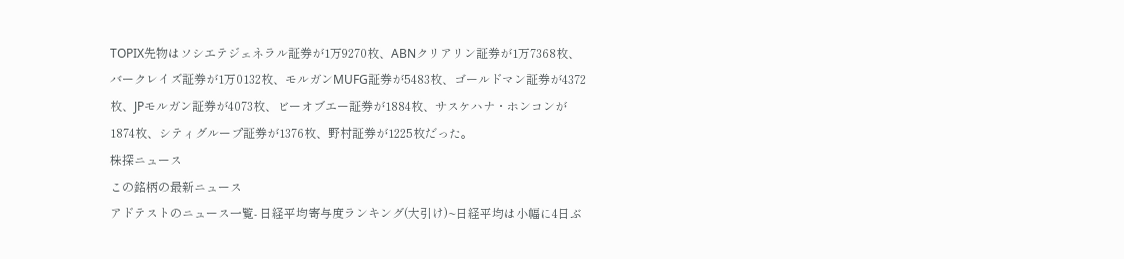TOPIX先物はソシエテジェネラル証券が1万9270枚、ABNクリアリン証券が1万7368枚、バークレイズ証券が1万0132枚、モルガンMUFG証券が5483枚、ゴールドマン証券が4372枚、JPモルガン証券が4073枚、ビーオブエー証券が1884枚、サスケハナ・ホンコンが1874枚、シティグループ証券が1376枚、野村証券が1225枚だった。
株探ニュース
この銘柄の最新ニュース
アドテストのニュース一覧- 日経平均寄与度ランキング(大引け)~日経平均は小幅に4日ぶ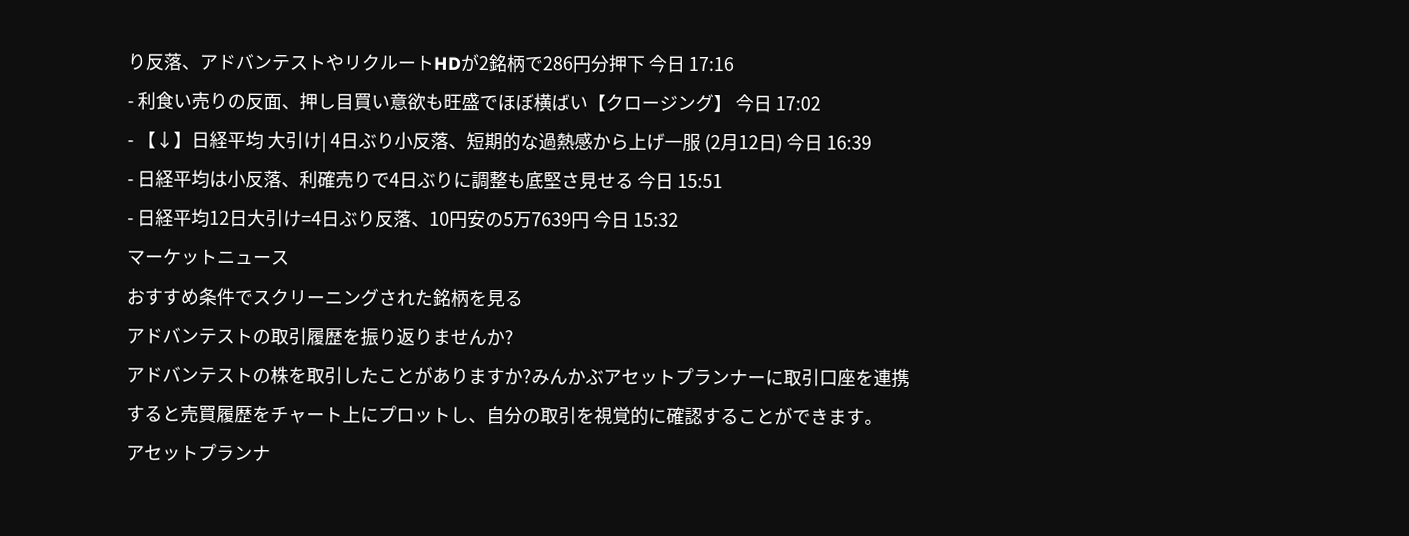り反落、アドバンテストやリクルートHDが2銘柄で286円分押下 今日 17:16
- 利食い売りの反面、押し目買い意欲も旺盛でほぼ横ばい【クロージング】 今日 17:02
- 【↓】日経平均 大引け| 4日ぶり小反落、短期的な過熱感から上げ一服 (2月12日) 今日 16:39
- 日経平均は小反落、利確売りで4日ぶりに調整も底堅さ見せる 今日 15:51
- 日経平均12日大引け=4日ぶり反落、10円安の5万7639円 今日 15:32
マーケットニュース
おすすめ条件でスクリーニングされた銘柄を見る
アドバンテストの取引履歴を振り返りませんか?
アドバンテストの株を取引したことがありますか?みんかぶアセットプランナーに取引口座を連携すると売買履歴をチャート上にプロットし、自分の取引を視覚的に確認することができます。
アセットプランナ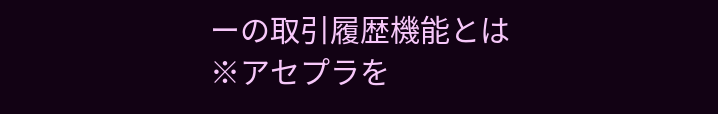ーの取引履歴機能とは
※アセプラを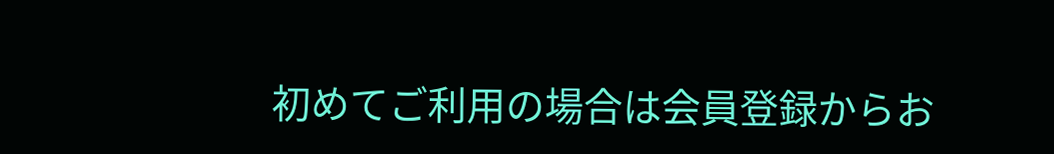初めてご利用の場合は会員登録からお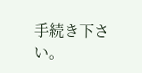手続き下さい。